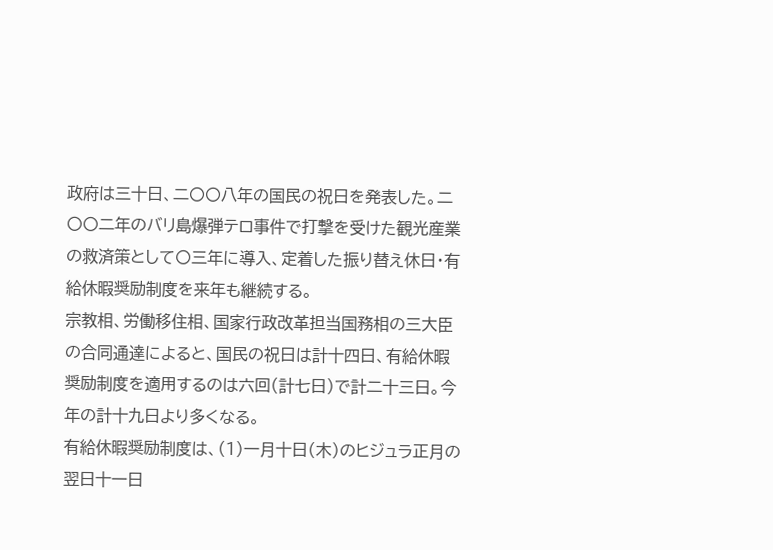政府は三十日、二〇〇八年の国民の祝日を発表した。二〇〇二年のバリ島爆弾テロ事件で打撃を受けた観光産業の救済策として〇三年に導入、定着した振り替え休日・有給休暇奨励制度を来年も継続する。
宗教相、労働移住相、国家行政改革担当国務相の三大臣の合同通達によると、国民の祝日は計十四日、有給休暇奨励制度を適用するのは六回(計七日)で計二十三日。今年の計十九日より多くなる。
有給休暇奨励制度は、(1)一月十日(木)のヒジュラ正月の翌日十一日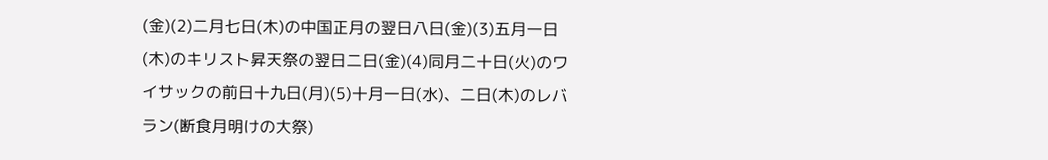(金)(2)二月七日(木)の中国正月の翌日八日(金)(3)五月一日(木)のキリスト昇天祭の翌日二日(金)(4)同月二十日(火)のワイサックの前日十九日(月)(5)十月一日(水)、二日(木)のレバラン(断食月明けの大祭)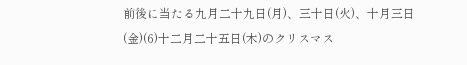前後に当たる九月二十九日(月)、三十日(火)、十月三日(金)(6)十二月二十五日(木)のクリスマス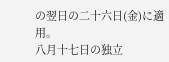の翌日の二十六日(金)に適用。
八月十七日の独立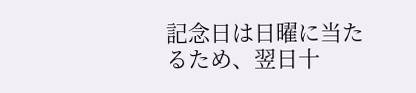記念日は日曜に当たるため、翌日十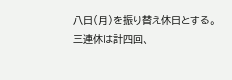八日(月)を振り替え休日とする。三連休は計四回、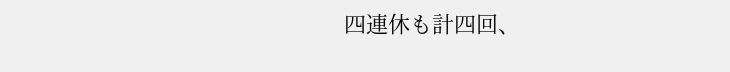四連休も計四回、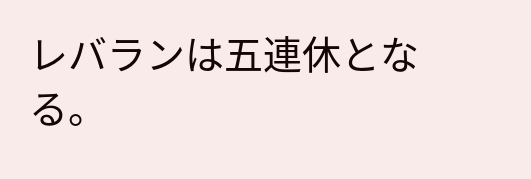レバランは五連休となる。